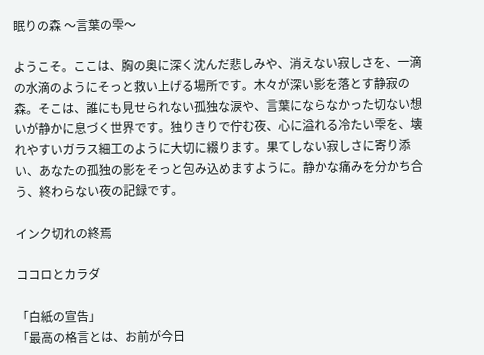眠りの森 〜言葉の雫〜

ようこそ。ここは、胸の奥に深く沈んだ悲しみや、消えない寂しさを、一滴の水滴のようにそっと救い上げる場所です。木々が深い影を落とす静寂の森。そこは、誰にも見せられない孤独な涙や、言葉にならなかった切ない想いが静かに息づく世界です。独りきりで佇む夜、心に溢れる冷たい雫を、壊れやすいガラス細工のように大切に綴ります。果てしない寂しさに寄り添い、あなたの孤独の影をそっと包み込めますように。静かな痛みを分かち合う、終わらない夜の記録です。

インク切れの終焉

ココロとカラダ

「白紙の宣告」
「最高の格言とは、お前が今日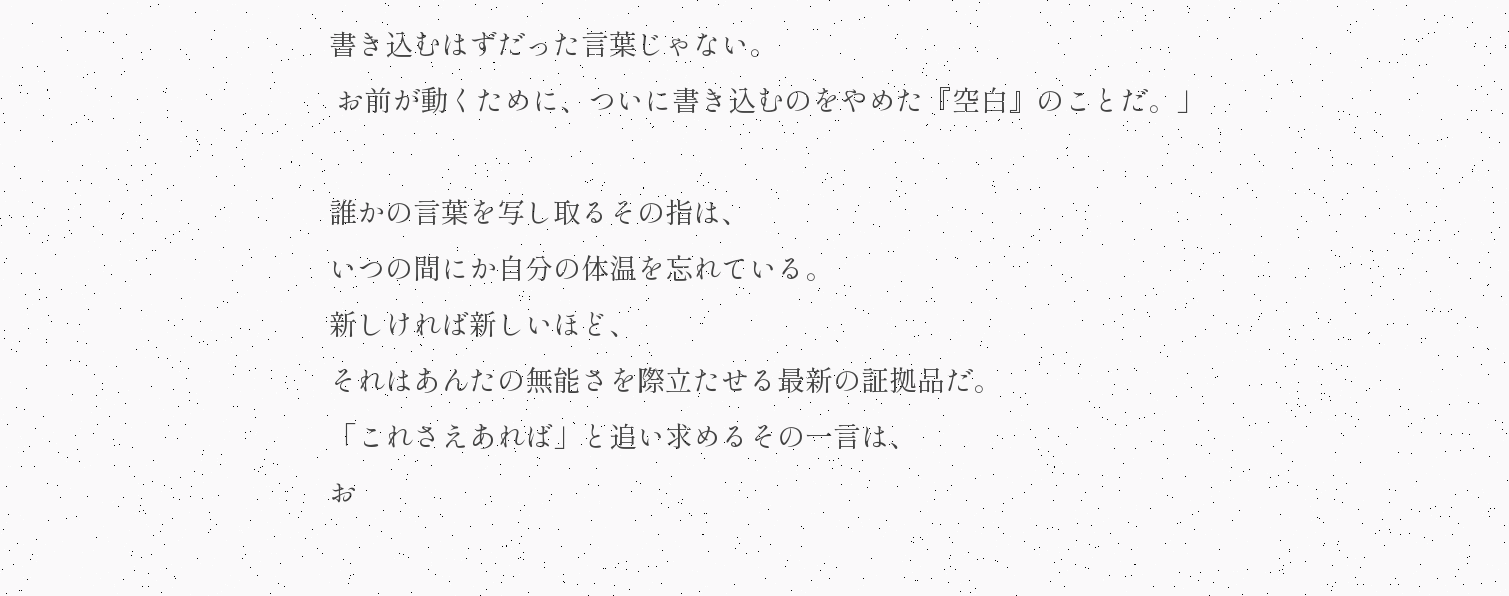書き込むはずだった言葉じゃない。
 お前が動くために、ついに書き込むのをやめた『空白』のことだ。」

誰かの言葉を写し取るその指は、
いつの間にか自分の体温を忘れている。
新しければ新しいほど、
それはあんたの無能さを際立たせる最新の証拠品だ。
「これさえあれば」と追い求めるその一言は、
お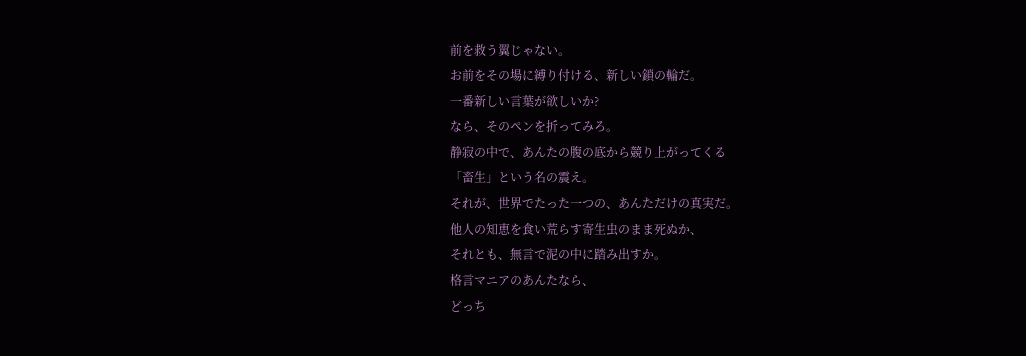前を救う翼じゃない。
お前をその場に縛り付ける、新しい鎖の輪だ。
一番新しい言葉が欲しいか?
なら、そのペンを折ってみろ。
静寂の中で、あんたの腹の底から競り上がってくる
「畜生」という名の震え。
それが、世界でたった一つの、あんただけの真実だ。
他人の知恵を食い荒らす寄生虫のまま死ぬか、
それとも、無言で泥の中に踏み出すか。
格言マニアのあんたなら、
どっち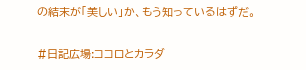の結末が「美しい」か、もう知っているはずだ。


#日記広場:ココロとカラダ